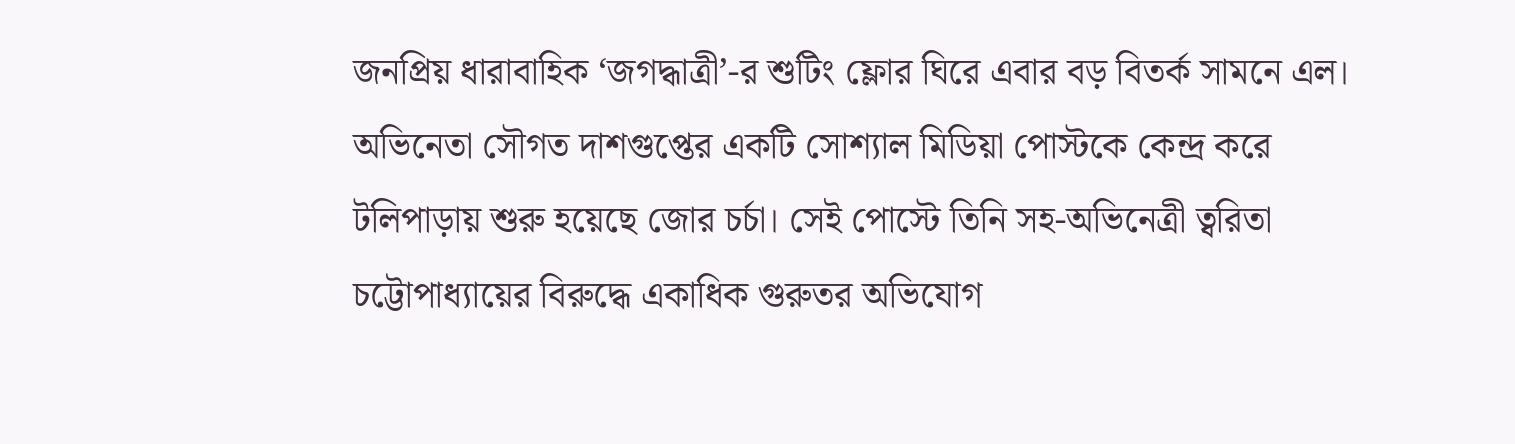জনপ্রিয় ধারাবাহিক ‘জগদ্ধাত্রী’-র শুটিং ফ্লোর ঘিরে এবার বড় বিতর্ক সামনে এল। অভিনেতা সৌগত দাশগুপ্তের একটি সোশ্যাল মিডিয়া পোস্টকে কেন্দ্র করে টলিপাড়ায় শুরু হয়েছে জোর চর্চা। সেই পোস্টে তিনি সহ-অভিনেত্রী ত্বরিতা চট্টোপাধ্যায়ের বিরুদ্ধে একাধিক গুরুতর অভিযোগ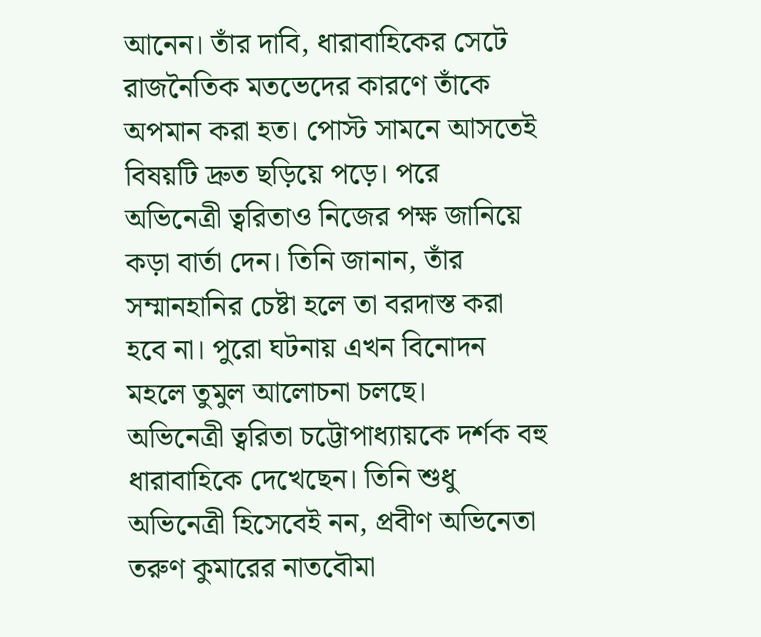আনেন। তাঁর দাবি, ধারাবাহিকের সেটে রাজনৈতিক মতভেদের কারণে তাঁকে অপমান করা হত। পোস্ট সামনে আসতেই বিষয়টি দ্রুত ছড়িয়ে পড়ে। পরে অভিনেত্রী ত্বরিতাও নিজের পক্ষ জানিয়ে কড়া বার্তা দেন। তিনি জানান, তাঁর সম্মানহানির চেষ্টা হলে তা বরদাস্ত করা হবে না। পুরো ঘটনায় এখন বিনোদন মহলে তুমুল আলোচনা চলছে।
অভিনেত্রী ত্বরিতা চট্টোপাধ্যায়কে দর্শক বহু ধারাবাহিকে দেখেছেন। তিনি শুধু অভিনেত্রী হিসেবেই নন, প্রবীণ অভিনেতা তরুণ কুমারের নাতবৌমা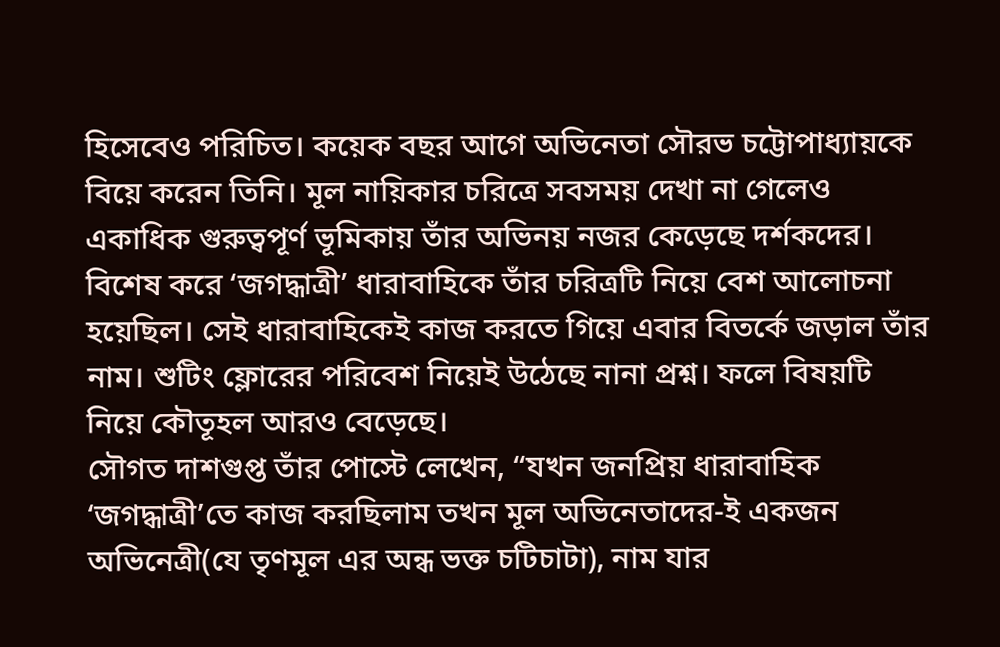হিসেবেও পরিচিত। কয়েক বছর আগে অভিনেতা সৌরভ চট্টোপাধ্যায়কে বিয়ে করেন তিনি। মূল নায়িকার চরিত্রে সবসময় দেখা না গেলেও একাধিক গুরুত্বপূর্ণ ভূমিকায় তাঁর অভিনয় নজর কেড়েছে দর্শকদের। বিশেষ করে ‘জগদ্ধাত্রী’ ধারাবাহিকে তাঁর চরিত্রটি নিয়ে বেশ আলোচনা হয়েছিল। সেই ধারাবাহিকেই কাজ করতে গিয়ে এবার বিতর্কে জড়াল তাঁর নাম। শুটিং ফ্লোরের পরিবেশ নিয়েই উঠেছে নানা প্রশ্ন। ফলে বিষয়টি নিয়ে কৌতূহল আরও বেড়েছে।
সৌগত দাশগুপ্ত তাঁর পোস্টে লেখেন, “যখন জনপ্রিয় ধারাবাহিক ‘জগদ্ধাত্রী’তে কাজ করছিলাম তখন মূল অভিনেতাদের-ই একজন অভিনেত্রী(যে তৃণমূল এর অন্ধ ভক্ত চটিচাটা), নাম যার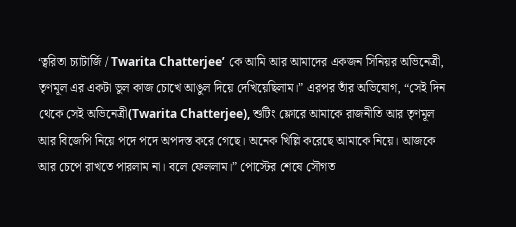‘ত্বরিতা চ্যাটার্জি / Twarita Chatterjee’ কে আমি আর আমাদের একজন সিনিয়র অভিনেত্রী, তৃণমূল এর একটা ভুল কাজ চোখে আঙুল দিয়ে দেখিয়েছিলাম।” এরপর তাঁর অভিযোগ, “সেই দিন থেকে সেই অভিনেত্রী(Twarita Chatterjee), শুটিং ফ্লোরে আমাকে রাজনীতি আর তৃণমূল আর বিজেপি নিয়ে পদে পদে অপদস্ত করে গেছে। অনেক খিল্লি করেছে আমাকে নিয়ে। আজকে আর চেপে রাখতে পারলাম না। বলে ফেললাম।” পোস্টের শেষে সৌগত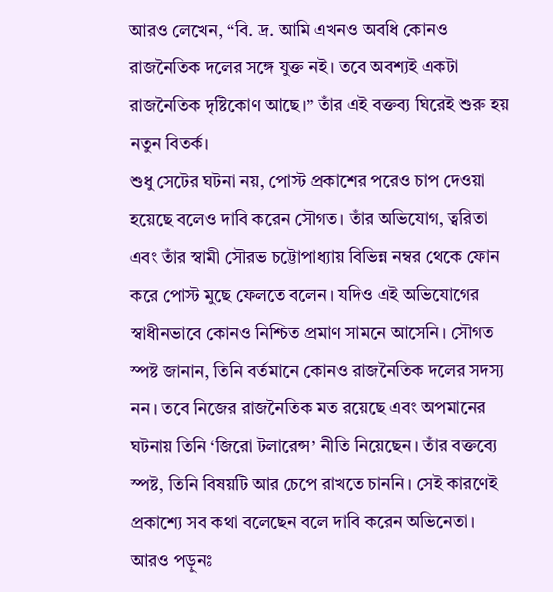আরও লেখেন, “বি. দ্র. আমি এখনও অবধি কোনও রাজনৈতিক দলের সঙ্গে যুক্ত নই। তবে অবশ্যই একটা রাজনৈতিক দৃষ্টিকোণ আছে।” তাঁর এই বক্তব্য ঘিরেই শুরু হয় নতুন বিতর্ক।
শুধু সেটের ঘটনা নয়, পোস্ট প্রকাশের পরেও চাপ দেওয়া হয়েছে বলেও দাবি করেন সৌগত। তাঁর অভিযোগ, ত্বরিতা এবং তাঁর স্বামী সৌরভ চট্টোপাধ্যায় বিভিন্ন নম্বর থেকে ফোন করে পোস্ট মুছে ফেলতে বলেন। যদিও এই অভিযোগের স্বাধীনভাবে কোনও নিশ্চিত প্রমাণ সামনে আসেনি। সৌগত স্পষ্ট জানান, তিনি বর্তমানে কোনও রাজনৈতিক দলের সদস্য নন। তবে নিজের রাজনৈতিক মত রয়েছে এবং অপমানের ঘটনায় তিনি ‘জিরো টলারেন্স’ নীতি নিয়েছেন। তাঁর বক্তব্যে স্পষ্ট, তিনি বিষয়টি আর চেপে রাখতে চাননি। সেই কারণেই প্রকাশ্যে সব কথা বলেছেন বলে দাবি করেন অভিনেতা।
আরও পড়ুনঃ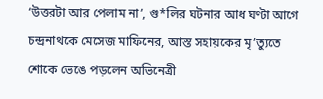‘উত্তরটা আর পেলাম না’, গু*লির ঘটনার আধ ঘণ্টা আগে চন্দ্রনাথকে মেসেজ মাফিনের, আস্ত সহায়কের মৃ’ত্যুতে শোকে ভেঙে পড়লেন অভিনেত্রী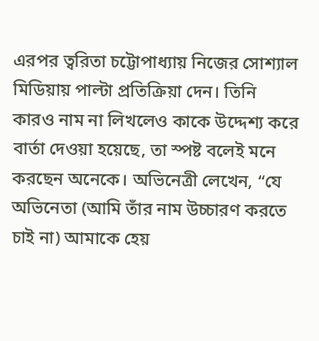এরপর ত্বরিতা চট্টোপাধ্যায় নিজের সোশ্যাল মিডিয়ায় পাল্টা প্রতিক্রিয়া দেন। তিনি কারও নাম না লিখলেও কাকে উদ্দেশ্য করে বার্তা দেওয়া হয়েছে, তা স্পষ্ট বলেই মনে করছেন অনেকে। অভিনেত্রী লেখেন, “যে অভিনেতা (আমি তাঁর নাম উচ্চারণ করতে চাই না) আমাকে হেয়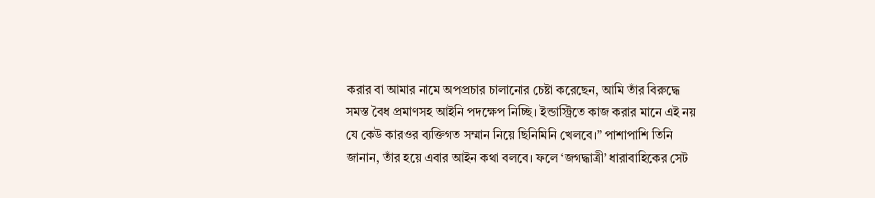করার বা আমার নামে অপপ্রচার চালানোর চেষ্টা করেছেন, আমি তাঁর বিরুদ্ধে সমস্ত বৈধ প্রমাণসহ আইনি পদক্ষেপ নিচ্ছি। ইন্ডাস্ট্রিতে কাজ করার মানে এই নয় যে কেউ কারওর ব্যক্তিগত সম্মান নিয়ে ছিনিমিনি খেলবে।” পাশাপাশি তিনি জানান, তাঁর হয়ে এবার আইন কথা বলবে। ফলে ‘জগদ্ধাত্রী’ ধারাবাহিকের সেট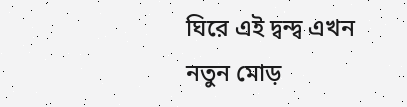ঘিরে এই দ্বন্দ্ব এখন নতুন মোড়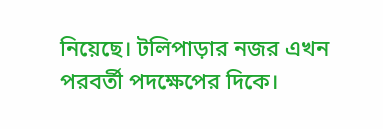নিয়েছে। টলিপাড়ার নজর এখন পরবর্তী পদক্ষেপের দিকে।